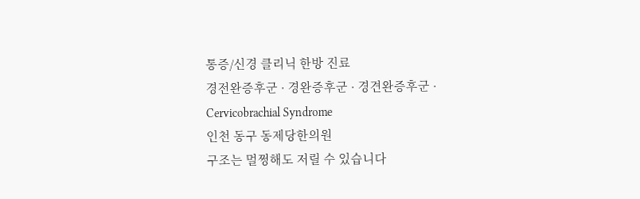통증/신경 클리닉 한방 진료
경전완증후군 · 경완증후군 · 경견완증후군 · Cervicobrachial Syndrome
인천 동구 동제당한의원
구조는 멀쩡해도 저릴 수 있습니다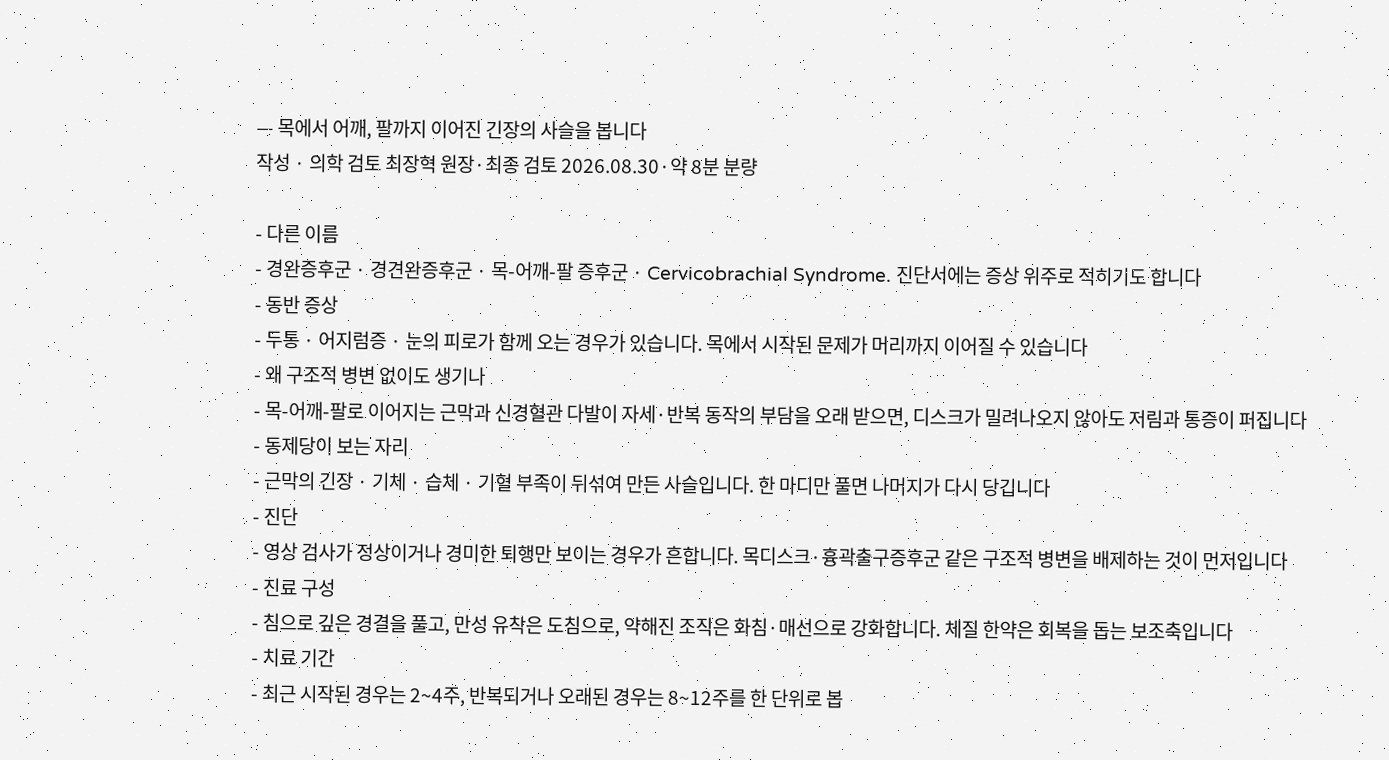— 목에서 어깨, 팔까지 이어진 긴장의 사슬을 봅니다
작성 · 의학 검토 최장혁 원장·최종 검토 2026.08.30·약 8분 분량

- 다른 이름
- 경완증후군 · 경견완증후군 · 목-어깨-팔 증후군 · Cervicobrachial Syndrome. 진단서에는 증상 위주로 적히기도 합니다
- 동반 증상
- 두통 · 어지럼증 · 눈의 피로가 함께 오는 경우가 있습니다. 목에서 시작된 문제가 머리까지 이어질 수 있습니다
- 왜 구조적 병변 없이도 생기나
- 목-어깨-팔로 이어지는 근막과 신경혈관 다발이 자세·반복 동작의 부담을 오래 받으면, 디스크가 밀려나오지 않아도 저림과 통증이 퍼집니다
- 동제당이 보는 자리
- 근막의 긴장 · 기체 · 습체 · 기혈 부족이 뒤섞여 만든 사슬입니다. 한 마디만 풀면 나머지가 다시 당깁니다
- 진단
- 영상 검사가 정상이거나 경미한 퇴행만 보이는 경우가 흔합니다. 목디스크·흉곽출구증후군 같은 구조적 병변을 배제하는 것이 먼저입니다
- 진료 구성
- 침으로 깊은 경결을 풀고, 만성 유착은 도침으로, 약해진 조직은 화침·매선으로 강화합니다. 체질 한약은 회복을 돕는 보조축입니다
- 치료 기간
- 최근 시작된 경우는 2~4주, 반복되거나 오래된 경우는 8~12주를 한 단위로 봅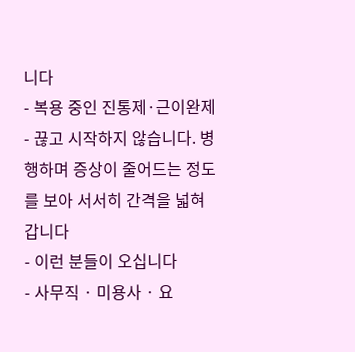니다
- 복용 중인 진통제·근이완제
- 끊고 시작하지 않습니다. 병행하며 증상이 줄어드는 정도를 보아 서서히 간격을 넓혀 갑니다
- 이런 분들이 오십니다
- 사무직 · 미용사 · 요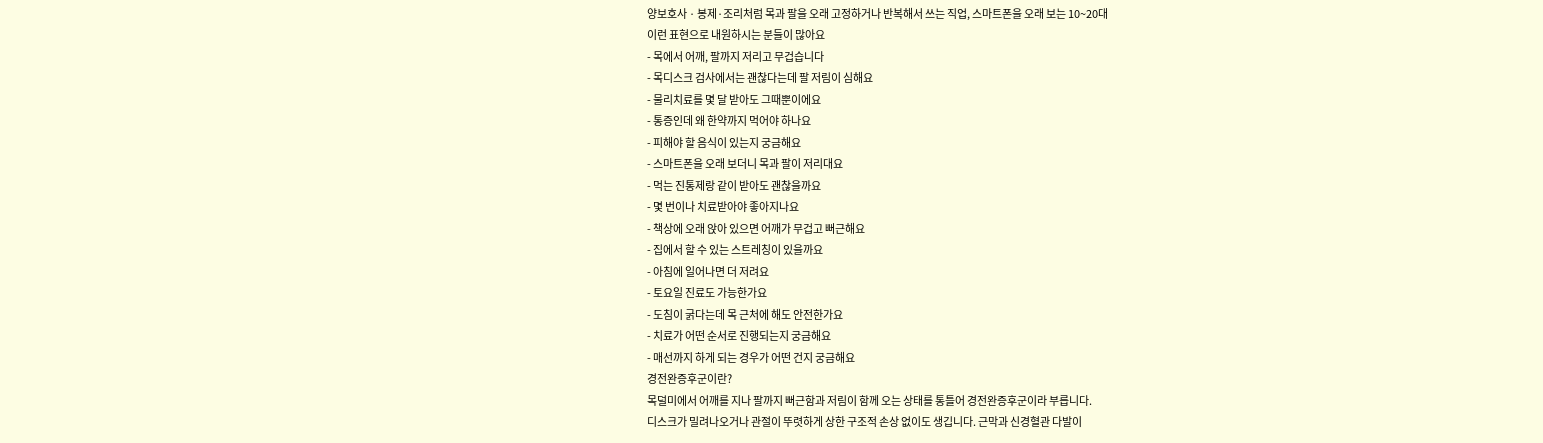양보호사 · 봉제·조리처럼 목과 팔을 오래 고정하거나 반복해서 쓰는 직업, 스마트폰을 오래 보는 10~20대
이런 표현으로 내원하시는 분들이 많아요
- 목에서 어깨, 팔까지 저리고 무겁습니다
- 목디스크 검사에서는 괜찮다는데 팔 저림이 심해요
- 물리치료를 몇 달 받아도 그때뿐이에요
- 통증인데 왜 한약까지 먹어야 하나요
- 피해야 할 음식이 있는지 궁금해요
- 스마트폰을 오래 보더니 목과 팔이 저리대요
- 먹는 진통제랑 같이 받아도 괜찮을까요
- 몇 번이나 치료받아야 좋아지나요
- 책상에 오래 앉아 있으면 어깨가 무겁고 뻐근해요
- 집에서 할 수 있는 스트레칭이 있을까요
- 아침에 일어나면 더 저려요
- 토요일 진료도 가능한가요
- 도침이 굵다는데 목 근처에 해도 안전한가요
- 치료가 어떤 순서로 진행되는지 궁금해요
- 매선까지 하게 되는 경우가 어떤 건지 궁금해요
경전완증후군이란?
목덜미에서 어깨를 지나 팔까지 뻐근함과 저림이 함께 오는 상태를 통틀어 경전완증후군이라 부릅니다.
디스크가 밀려나오거나 관절이 뚜렷하게 상한 구조적 손상 없이도 생깁니다. 근막과 신경혈관 다발이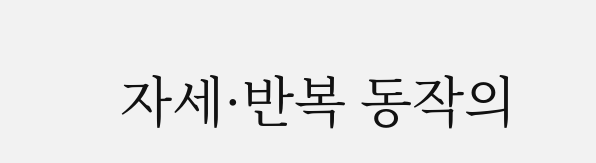자세·반복 동작의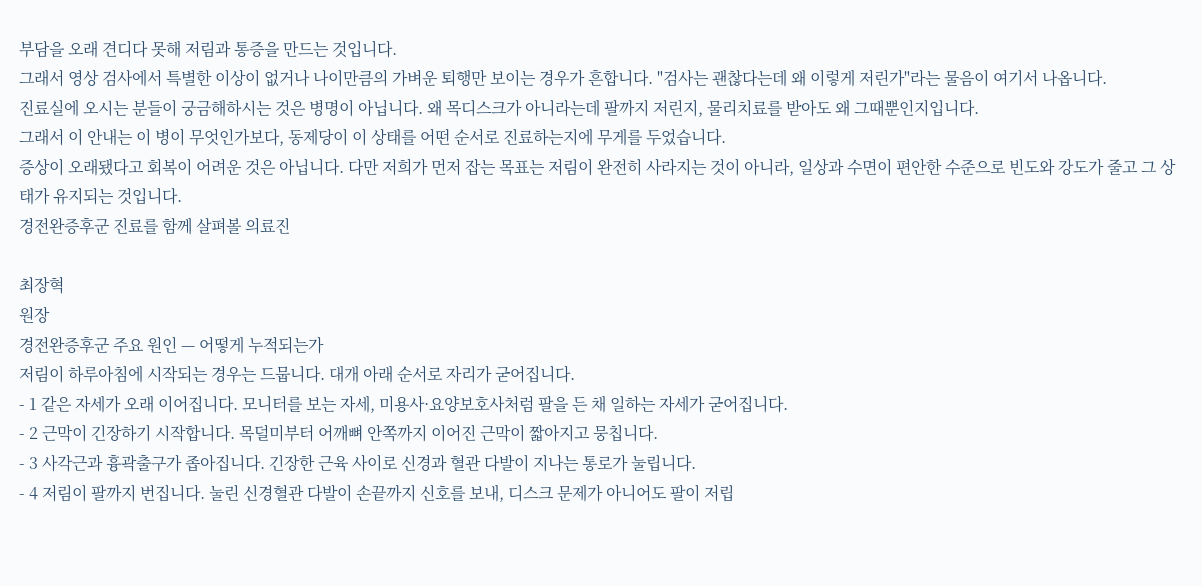부담을 오래 견디다 못해 저림과 통증을 만드는 것입니다.
그래서 영상 검사에서 특별한 이상이 없거나 나이만큼의 가벼운 퇴행만 보이는 경우가 흔합니다. "검사는 괜찮다는데 왜 이렇게 저린가"라는 물음이 여기서 나옵니다.
진료실에 오시는 분들이 궁금해하시는 것은 병명이 아닙니다. 왜 목디스크가 아니라는데 팔까지 저린지, 물리치료를 받아도 왜 그때뿐인지입니다.
그래서 이 안내는 이 병이 무엇인가보다, 동제당이 이 상태를 어떤 순서로 진료하는지에 무게를 두었습니다.
증상이 오래됐다고 회복이 어려운 것은 아닙니다. 다만 저희가 먼저 잡는 목표는 저림이 완전히 사라지는 것이 아니라, 일상과 수면이 편안한 수준으로 빈도와 강도가 줄고 그 상태가 유지되는 것입니다.
경전완증후군 진료를 함께 살펴볼 의료진

최장혁
원장
경전완증후군 주요 원인 — 어떻게 누적되는가
저림이 하루아침에 시작되는 경우는 드뭅니다. 대개 아래 순서로 자리가 굳어집니다.
- 1 같은 자세가 오래 이어집니다. 모니터를 보는 자세, 미용사·요양보호사처럼 팔을 든 채 일하는 자세가 굳어집니다.
- 2 근막이 긴장하기 시작합니다. 목덜미부터 어깨뼈 안쪽까지 이어진 근막이 짧아지고 뭉칩니다.
- 3 사각근과 흉곽출구가 좁아집니다. 긴장한 근육 사이로 신경과 혈관 다발이 지나는 통로가 눌립니다.
- 4 저림이 팔까지 번집니다. 눌린 신경혈관 다발이 손끝까지 신호를 보내, 디스크 문제가 아니어도 팔이 저립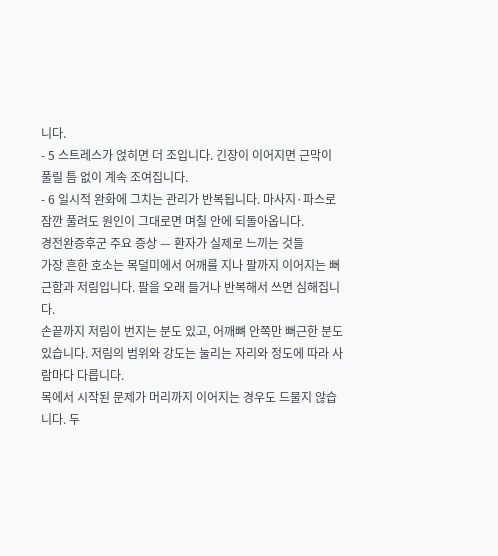니다.
- 5 스트레스가 얹히면 더 조입니다. 긴장이 이어지면 근막이 풀릴 틈 없이 계속 조여집니다.
- 6 일시적 완화에 그치는 관리가 반복됩니다. 마사지·파스로 잠깐 풀려도 원인이 그대로면 며칠 안에 되돌아옵니다.
경전완증후군 주요 증상 — 환자가 실제로 느끼는 것들
가장 흔한 호소는 목덜미에서 어깨를 지나 팔까지 이어지는 뻐근함과 저림입니다. 팔을 오래 들거나 반복해서 쓰면 심해집니다.
손끝까지 저림이 번지는 분도 있고, 어깨뼈 안쪽만 뻐근한 분도 있습니다. 저림의 범위와 강도는 눌리는 자리와 정도에 따라 사람마다 다릅니다.
목에서 시작된 문제가 머리까지 이어지는 경우도 드물지 않습니다. 두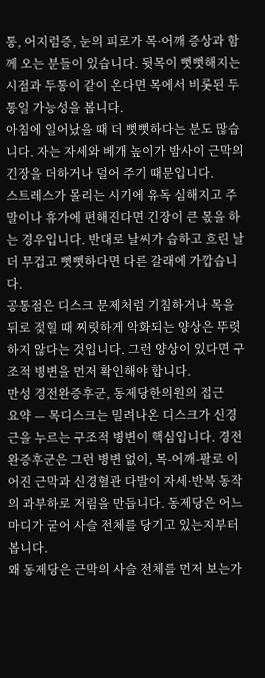통, 어지럼증, 눈의 피로가 목·어깨 증상과 함께 오는 분들이 있습니다. 뒷목이 뻣뻣해지는 시점과 두통이 같이 온다면 목에서 비롯된 두통일 가능성을 봅니다.
아침에 일어났을 때 더 뻣뻣하다는 분도 많습니다. 자는 자세와 베개 높이가 밤사이 근막의 긴장을 더하거나 덜어 주기 때문입니다.
스트레스가 몰리는 시기에 유독 심해지고 주말이나 휴가에 편해진다면 긴장이 큰 몫을 하는 경우입니다. 반대로 날씨가 습하고 흐린 날 더 무겁고 뻣뻣하다면 다른 갈래에 가깝습니다.
공통점은 디스크 문제처럼 기침하거나 목을 뒤로 젖힐 때 찌릿하게 악화되는 양상은 뚜렷하지 않다는 것입니다. 그런 양상이 있다면 구조적 병변을 먼저 확인해야 합니다.
만성 경전완증후군, 동제당한의원의 접근
요약 — 목디스크는 밀려나온 디스크가 신경근을 누르는 구조적 병변이 핵심입니다. 경전완증후군은 그런 병변 없이, 목-어깨-팔로 이어진 근막과 신경혈관 다발이 자세·반복 동작의 과부하로 저림을 만듭니다. 동제당은 어느 마디가 굳어 사슬 전체를 당기고 있는지부터 봅니다.
왜 동제당은 근막의 사슬 전체를 먼저 보는가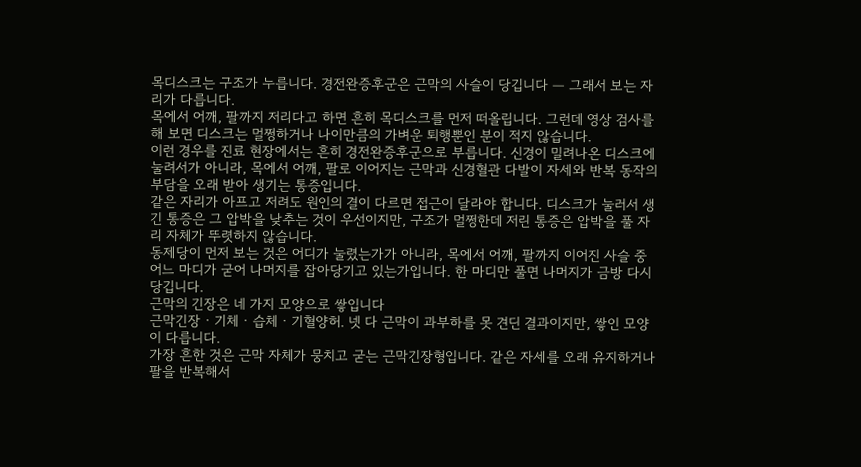목디스크는 구조가 누릅니다. 경전완증후군은 근막의 사슬이 당깁니다 — 그래서 보는 자리가 다릅니다.
목에서 어깨, 팔까지 저리다고 하면 흔히 목디스크를 먼저 떠올립니다. 그런데 영상 검사를 해 보면 디스크는 멀쩡하거나 나이만큼의 가벼운 퇴행뿐인 분이 적지 않습니다.
이런 경우를 진료 현장에서는 흔히 경전완증후군으로 부릅니다. 신경이 밀려나온 디스크에 눌려서가 아니라, 목에서 어깨, 팔로 이어지는 근막과 신경혈관 다발이 자세와 반복 동작의 부담을 오래 받아 생기는 통증입니다.
같은 자리가 아프고 저려도 원인의 결이 다르면 접근이 달라야 합니다. 디스크가 눌러서 생긴 통증은 그 압박을 낮추는 것이 우선이지만, 구조가 멀쩡한데 저린 통증은 압박을 풀 자리 자체가 뚜렷하지 않습니다.
동제당이 먼저 보는 것은 어디가 눌렸는가가 아니라, 목에서 어깨, 팔까지 이어진 사슬 중 어느 마디가 굳어 나머지를 잡아당기고 있는가입니다. 한 마디만 풀면 나머지가 금방 다시 당깁니다.
근막의 긴장은 네 가지 모양으로 쌓입니다
근막긴장 · 기체 · 습체 · 기혈양허. 넷 다 근막이 과부하를 못 견딘 결과이지만, 쌓인 모양이 다릅니다.
가장 흔한 것은 근막 자체가 뭉치고 굳는 근막긴장형입니다. 같은 자세를 오래 유지하거나 팔을 반복해서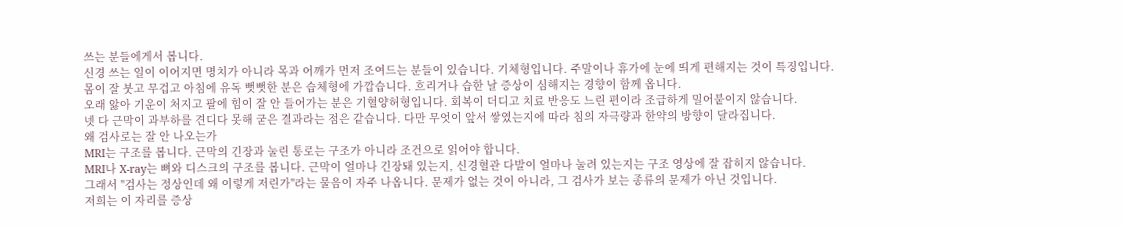쓰는 분들에게서 봅니다.
신경 쓰는 일이 이어지면 명치가 아니라 목과 어깨가 먼저 조여드는 분들이 있습니다. 기체형입니다. 주말이나 휴가에 눈에 띄게 편해지는 것이 특징입니다.
몸이 잘 붓고 무겁고 아침에 유독 뻣뻣한 분은 습체형에 가깝습니다. 흐리거나 습한 날 증상이 심해지는 경향이 함께 옵니다.
오래 앓아 기운이 처지고 팔에 힘이 잘 안 들어가는 분은 기혈양허형입니다. 회복이 더디고 치료 반응도 느린 편이라 조급하게 밀어붙이지 않습니다.
넷 다 근막이 과부하를 견디다 못해 굳은 결과라는 점은 같습니다. 다만 무엇이 앞서 쌓였는지에 따라 침의 자극량과 한약의 방향이 달라집니다.
왜 검사로는 잘 안 나오는가
MRI는 구조를 봅니다. 근막의 긴장과 눌린 통로는 구조가 아니라 조건으로 읽어야 합니다.
MRI나 X-ray는 뼈와 디스크의 구조를 봅니다. 근막이 얼마나 긴장돼 있는지, 신경혈관 다발이 얼마나 눌려 있는지는 구조 영상에 잘 잡히지 않습니다.
그래서 "검사는 정상인데 왜 이렇게 저린가"라는 물음이 자주 나옵니다. 문제가 없는 것이 아니라, 그 검사가 보는 종류의 문제가 아닌 것입니다.
저희는 이 자리를 증상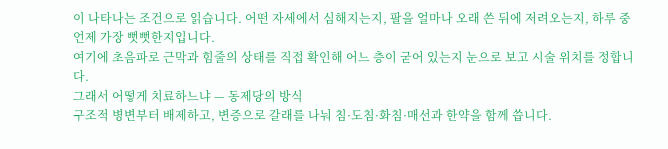이 나타나는 조건으로 읽습니다. 어떤 자세에서 심해지는지, 팔을 얼마나 오래 쓴 뒤에 저려오는지, 하루 중 언제 가장 뻣뻣한지입니다.
여기에 초음파로 근막과 힘줄의 상태를 직접 확인해 어느 층이 굳어 있는지 눈으로 보고 시술 위치를 정합니다.
그래서 어떻게 치료하느냐 — 동제당의 방식
구조적 병변부터 배제하고, 변증으로 갈래를 나눠 침·도침·화침·매선과 한약을 함께 씁니다.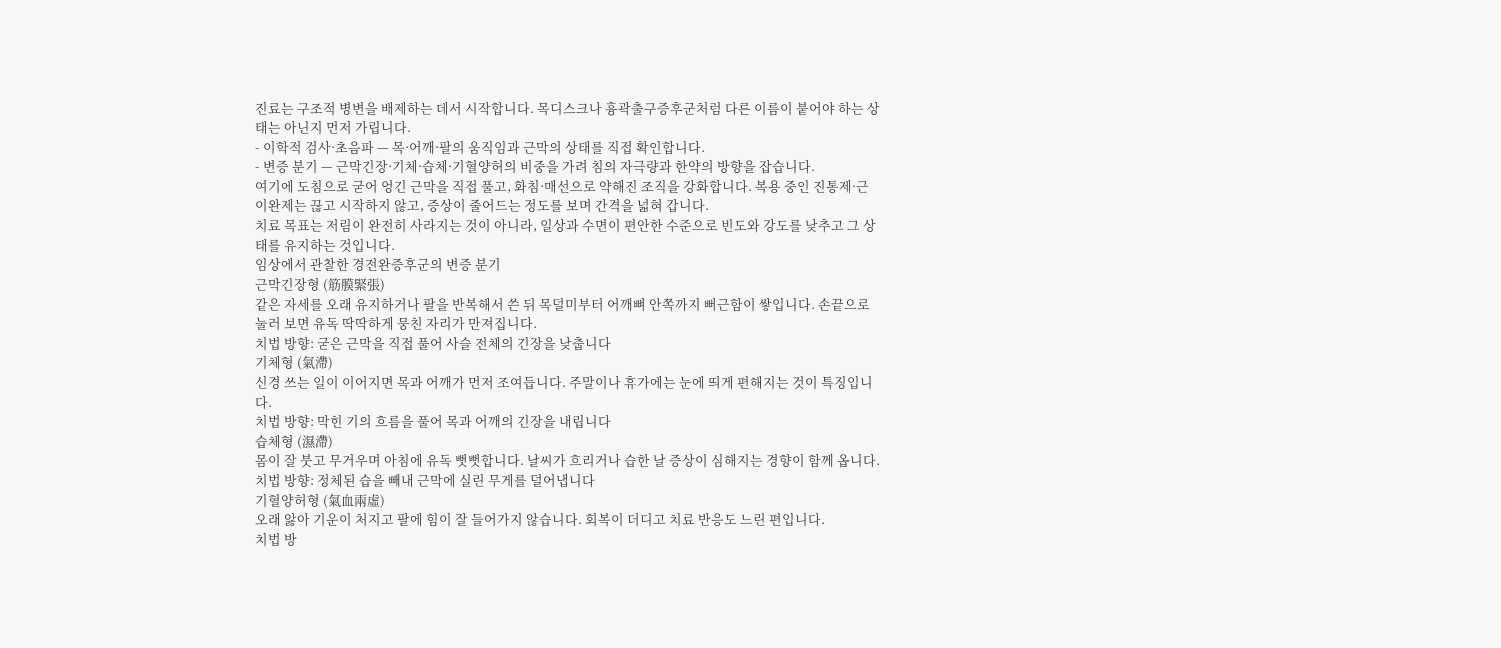진료는 구조적 병변을 배제하는 데서 시작합니다. 목디스크나 흉곽출구증후군처럼 다른 이름이 붙어야 하는 상태는 아닌지 먼저 가립니다.
- 이학적 검사·초음파 — 목·어깨·팔의 움직임과 근막의 상태를 직접 확인합니다.
- 변증 분기 — 근막긴장·기체·습체·기혈양허의 비중을 가려 침의 자극량과 한약의 방향을 잡습니다.
여기에 도침으로 굳어 엉긴 근막을 직접 풀고, 화침·매선으로 약해진 조직을 강화합니다. 복용 중인 진통제·근이완제는 끊고 시작하지 않고, 증상이 줄어드는 정도를 보며 간격을 넓혀 갑니다.
치료 목표는 저림이 완전히 사라지는 것이 아니라, 일상과 수면이 편안한 수준으로 빈도와 강도를 낮추고 그 상태를 유지하는 것입니다.
임상에서 관찰한 경전완증후군의 변증 분기
근막긴장형 (筋膜緊張)
같은 자세를 오래 유지하거나 팔을 반복해서 쓴 뒤 목덜미부터 어깨뼈 안쪽까지 뻐근함이 쌓입니다. 손끝으로 눌러 보면 유독 딱딱하게 뭉친 자리가 만져집니다.
치법 방향: 굳은 근막을 직접 풀어 사슬 전체의 긴장을 낮춥니다
기체형 (氣滯)
신경 쓰는 일이 이어지면 목과 어깨가 먼저 조여듭니다. 주말이나 휴가에는 눈에 띄게 편해지는 것이 특징입니다.
치법 방향: 막힌 기의 흐름을 풀어 목과 어깨의 긴장을 내립니다
습체형 (濕滯)
몸이 잘 붓고 무거우며 아침에 유독 뻣뻣합니다. 날씨가 흐리거나 습한 날 증상이 심해지는 경향이 함께 옵니다.
치법 방향: 정체된 습을 빼내 근막에 실린 무게를 덜어냅니다
기혈양허형 (氣血兩虛)
오래 앓아 기운이 처지고 팔에 힘이 잘 들어가지 않습니다. 회복이 더디고 치료 반응도 느린 편입니다.
치법 방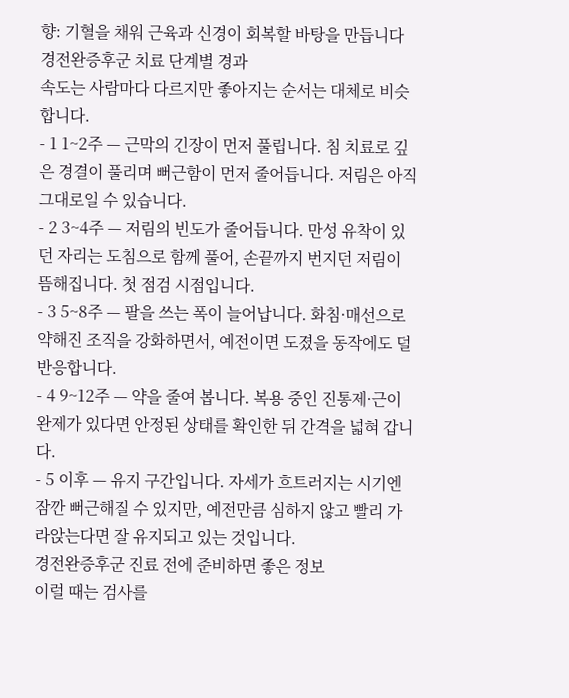향: 기혈을 채워 근육과 신경이 회복할 바탕을 만듭니다
경전완증후군 치료 단계별 경과
속도는 사람마다 다르지만 좋아지는 순서는 대체로 비슷합니다.
- 1 1~2주 — 근막의 긴장이 먼저 풀립니다. 침 치료로 깊은 경결이 풀리며 뻐근함이 먼저 줄어듭니다. 저림은 아직 그대로일 수 있습니다.
- 2 3~4주 — 저림의 빈도가 줄어듭니다. 만성 유착이 있던 자리는 도침으로 함께 풀어, 손끝까지 번지던 저림이 뜸해집니다. 첫 점검 시점입니다.
- 3 5~8주 — 팔을 쓰는 폭이 늘어납니다. 화침·매선으로 약해진 조직을 강화하면서, 예전이면 도졌을 동작에도 덜 반응합니다.
- 4 9~12주 — 약을 줄여 봅니다. 복용 중인 진통제·근이완제가 있다면 안정된 상태를 확인한 뒤 간격을 넓혀 갑니다.
- 5 이후 — 유지 구간입니다. 자세가 흐트러지는 시기엔 잠깐 뻐근해질 수 있지만, 예전만큼 심하지 않고 빨리 가라앉는다면 잘 유지되고 있는 것입니다.
경전완증후군 진료 전에 준비하면 좋은 정보
이럴 때는 검사를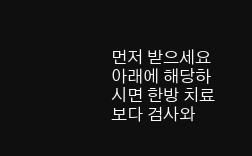먼저 받으세요
아래에 해당하시면 한방 치료보다 검사와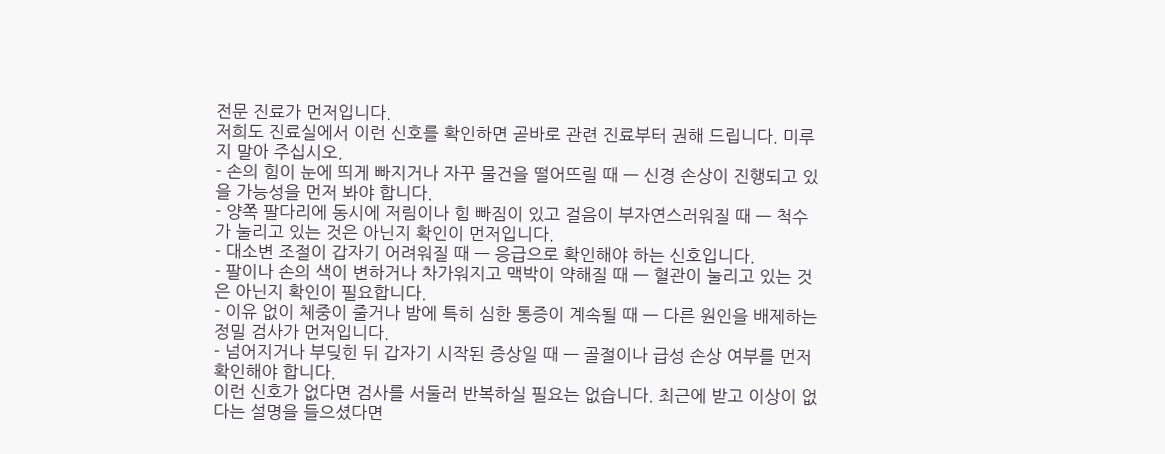전문 진료가 먼저입니다.
저희도 진료실에서 이런 신호를 확인하면 곧바로 관련 진료부터 권해 드립니다. 미루지 말아 주십시오.
- 손의 힘이 눈에 띄게 빠지거나 자꾸 물건을 떨어뜨릴 때 — 신경 손상이 진행되고 있을 가능성을 먼저 봐야 합니다.
- 양쪽 팔다리에 동시에 저림이나 힘 빠짐이 있고 걸음이 부자연스러워질 때 — 척수가 눌리고 있는 것은 아닌지 확인이 먼저입니다.
- 대소변 조절이 갑자기 어려워질 때 — 응급으로 확인해야 하는 신호입니다.
- 팔이나 손의 색이 변하거나 차가워지고 맥박이 약해질 때 — 혈관이 눌리고 있는 것은 아닌지 확인이 필요합니다.
- 이유 없이 체중이 줄거나 밤에 특히 심한 통증이 계속될 때 — 다른 원인을 배제하는 정밀 검사가 먼저입니다.
- 넘어지거나 부딪힌 뒤 갑자기 시작된 증상일 때 — 골절이나 급성 손상 여부를 먼저 확인해야 합니다.
이런 신호가 없다면 검사를 서둘러 반복하실 필요는 없습니다. 최근에 받고 이상이 없다는 설명을 들으셨다면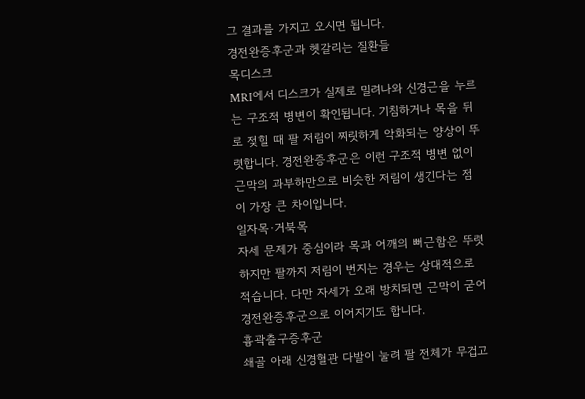그 결과를 가지고 오시면 됩니다.
경전완증후군과 헷갈리는 질환들
목디스크
MRI에서 디스크가 실제로 밀려나와 신경근을 누르는 구조적 병변이 확인됩니다. 기침하거나 목을 뒤로 젖힐 때 팔 저림이 찌릿하게 악화되는 양상이 뚜렷합니다. 경전완증후군은 이런 구조적 병변 없이 근막의 과부하만으로 비슷한 저림이 생긴다는 점이 가장 큰 차이입니다.
일자목·거북목
자세 문제가 중심이라 목과 어깨의 뻐근함은 뚜렷하지만 팔까지 저림이 번지는 경우는 상대적으로 적습니다. 다만 자세가 오래 방치되면 근막이 굳어 경전완증후군으로 이어지기도 합니다.
흉곽출구증후군
쇄골 아래 신경혈관 다발이 눌려 팔 전체가 무겁고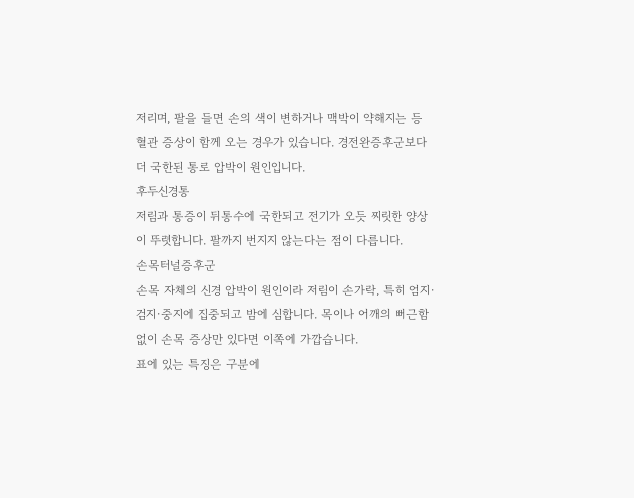저리며, 팔을 들면 손의 색이 변하거나 맥박이 약해지는 등 혈관 증상이 함께 오는 경우가 있습니다. 경전완증후군보다 더 국한된 통로 압박이 원인입니다.
후두신경통
저림과 통증이 뒤통수에 국한되고 전기가 오듯 찌릿한 양상이 뚜렷합니다. 팔까지 번지지 않는다는 점이 다릅니다.
손목터널증후군
손목 자체의 신경 압박이 원인이라 저림이 손가락, 특히 엄지·검지·중지에 집중되고 밤에 심합니다. 목이나 어깨의 뻐근함 없이 손목 증상만 있다면 이쪽에 가깝습니다.
표에 있는 특징은 구분에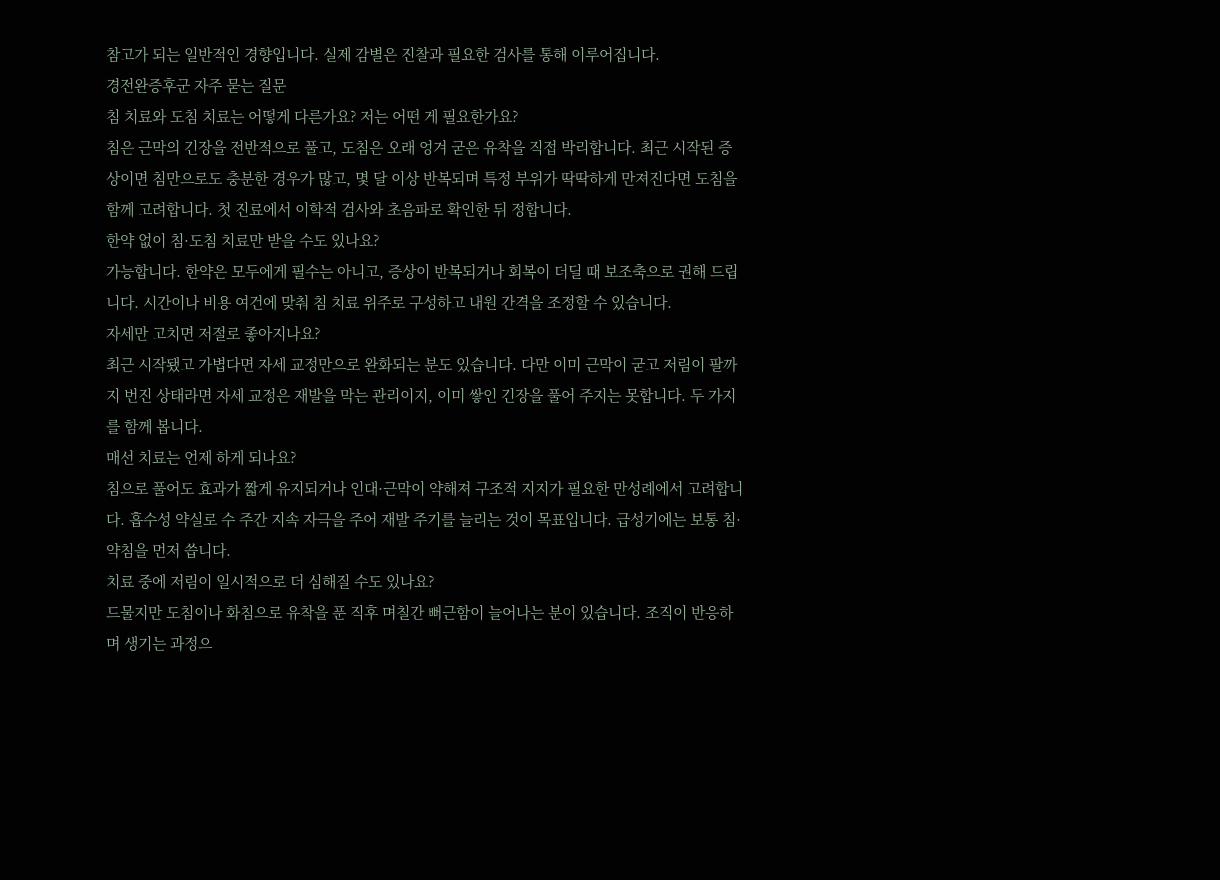참고가 되는 일반적인 경향입니다. 실제 감별은 진찰과 필요한 검사를 통해 이루어집니다.
경전완증후군 자주 묻는 질문
침 치료와 도침 치료는 어떻게 다른가요? 저는 어떤 게 필요한가요?
침은 근막의 긴장을 전반적으로 풀고, 도침은 오래 엉겨 굳은 유착을 직접 박리합니다. 최근 시작된 증상이면 침만으로도 충분한 경우가 많고, 몇 달 이상 반복되며 특정 부위가 딱딱하게 만져진다면 도침을 함께 고려합니다. 첫 진료에서 이학적 검사와 초음파로 확인한 뒤 정합니다.
한약 없이 침·도침 치료만 받을 수도 있나요?
가능합니다. 한약은 모두에게 필수는 아니고, 증상이 반복되거나 회복이 더딜 때 보조축으로 권해 드립니다. 시간이나 비용 여건에 맞춰 침 치료 위주로 구성하고 내원 간격을 조정할 수 있습니다.
자세만 고치면 저절로 좋아지나요?
최근 시작됐고 가볍다면 자세 교정만으로 완화되는 분도 있습니다. 다만 이미 근막이 굳고 저림이 팔까지 번진 상태라면 자세 교정은 재발을 막는 관리이지, 이미 쌓인 긴장을 풀어 주지는 못합니다. 두 가지를 함께 봅니다.
매선 치료는 언제 하게 되나요?
침으로 풀어도 효과가 짧게 유지되거나 인대·근막이 약해져 구조적 지지가 필요한 만성례에서 고려합니다. 흡수성 약실로 수 주간 지속 자극을 주어 재발 주기를 늘리는 것이 목표입니다. 급성기에는 보통 침·약침을 먼저 씁니다.
치료 중에 저림이 일시적으로 더 심해질 수도 있나요?
드물지만 도침이나 화침으로 유착을 푼 직후 며칠간 뻐근함이 늘어나는 분이 있습니다. 조직이 반응하며 생기는 과정으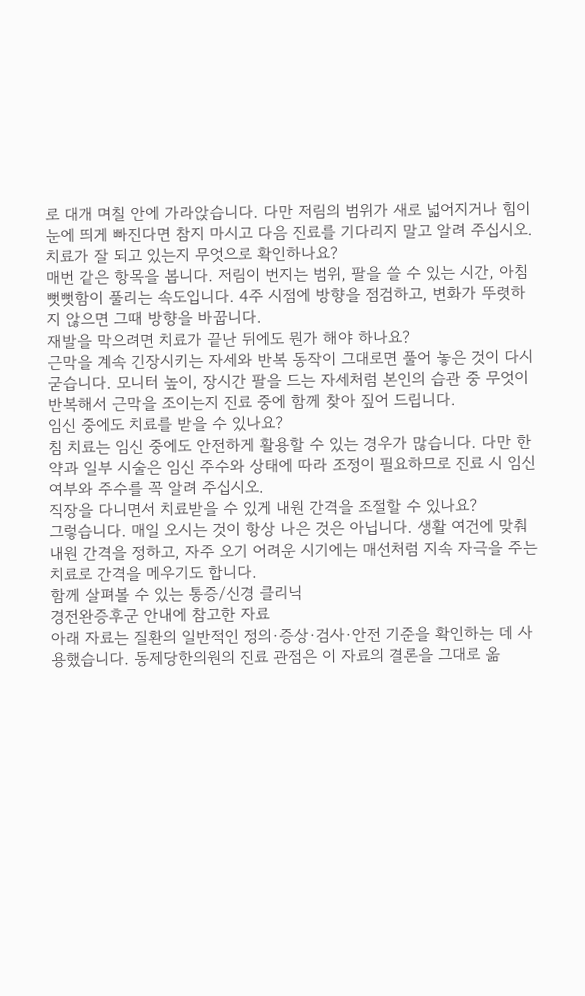로 대개 며칠 안에 가라앉습니다. 다만 저림의 범위가 새로 넓어지거나 힘이 눈에 띄게 빠진다면 참지 마시고 다음 진료를 기다리지 말고 알려 주십시오.
치료가 잘 되고 있는지 무엇으로 확인하나요?
매번 같은 항목을 봅니다. 저림이 번지는 범위, 팔을 쓸 수 있는 시간, 아침 뻣뻣함이 풀리는 속도입니다. 4주 시점에 방향을 점검하고, 변화가 뚜렷하지 않으면 그때 방향을 바꿉니다.
재발을 막으려면 치료가 끝난 뒤에도 뭔가 해야 하나요?
근막을 계속 긴장시키는 자세와 반복 동작이 그대로면 풀어 놓은 것이 다시 굳습니다. 모니터 높이, 장시간 팔을 드는 자세처럼 본인의 습관 중 무엇이 반복해서 근막을 조이는지 진료 중에 함께 찾아 짚어 드립니다.
임신 중에도 치료를 받을 수 있나요?
침 치료는 임신 중에도 안전하게 활용할 수 있는 경우가 많습니다. 다만 한약과 일부 시술은 임신 주수와 상태에 따라 조정이 필요하므로 진료 시 임신 여부와 주수를 꼭 알려 주십시오.
직장을 다니면서 치료받을 수 있게 내원 간격을 조절할 수 있나요?
그렇습니다. 매일 오시는 것이 항상 나은 것은 아닙니다. 생활 여건에 맞춰 내원 간격을 정하고, 자주 오기 어려운 시기에는 매선처럼 지속 자극을 주는 치료로 간격을 메우기도 합니다.
함께 살펴볼 수 있는 통증/신경 클리닉
경전완증후군 안내에 참고한 자료
아래 자료는 질환의 일반적인 정의·증상·검사·안전 기준을 확인하는 데 사용했습니다. 동제당한의원의 진료 관점은 이 자료의 결론을 그대로 옮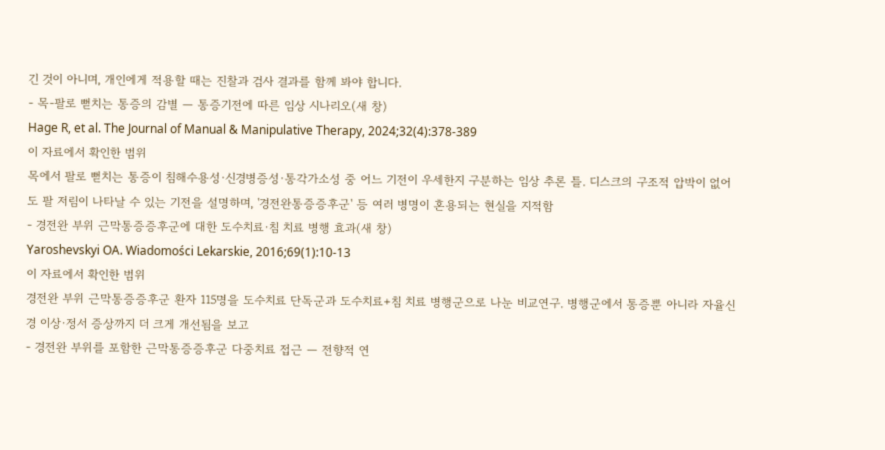긴 것이 아니며, 개인에게 적용할 때는 진찰과 검사 결과를 함께 봐야 합니다.
- 목-팔로 뻗치는 통증의 감별 — 통증기전에 따른 임상 시나리오(새 창)
Hage R, et al. The Journal of Manual & Manipulative Therapy, 2024;32(4):378-389
이 자료에서 확인한 범위
목에서 팔로 뻗치는 통증이 침해수용성·신경병증성·통각가소성 중 어느 기전이 우세한지 구분하는 임상 추론 틀. 디스크의 구조적 압박이 없어도 팔 저림이 나타날 수 있는 기전을 설명하며, '경전완통증증후군' 등 여러 병명이 혼용되는 현실을 지적함
- 경전완 부위 근막통증증후군에 대한 도수치료·침 치료 병행 효과(새 창)
Yaroshevskyi OA. Wiadomości Lekarskie, 2016;69(1):10-13
이 자료에서 확인한 범위
경전완 부위 근막통증증후군 환자 115명을 도수치료 단독군과 도수치료+침 치료 병행군으로 나눈 비교연구. 병행군에서 통증뿐 아니라 자율신경 이상·정서 증상까지 더 크게 개선됨을 보고
- 경전완 부위를 포함한 근막통증증후군 다중치료 접근 — 전향적 연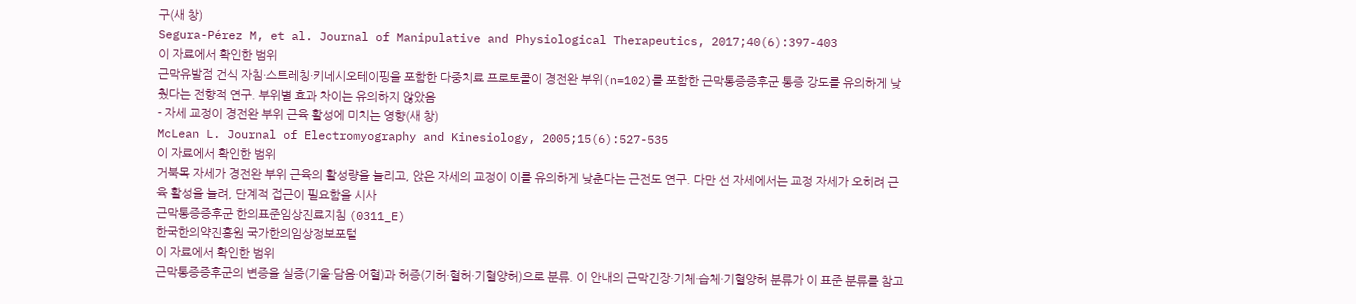구(새 창)
Segura-Pérez M, et al. Journal of Manipulative and Physiological Therapeutics, 2017;40(6):397-403
이 자료에서 확인한 범위
근막유발점 건식 자침·스트레칭·키네시오테이핑을 포함한 다중치료 프로토콜이 경전완 부위(n=102)를 포함한 근막통증증후군 통증 강도를 유의하게 낮췄다는 전향적 연구. 부위별 효과 차이는 유의하지 않았음
- 자세 교정이 경전완 부위 근육 활성에 미치는 영향(새 창)
McLean L. Journal of Electromyography and Kinesiology, 2005;15(6):527-535
이 자료에서 확인한 범위
거북목 자세가 경전완 부위 근육의 활성량을 늘리고, 앉은 자세의 교정이 이를 유의하게 낮춘다는 근전도 연구. 다만 선 자세에서는 교정 자세가 오히려 근육 활성을 늘려, 단계적 접근이 필요함을 시사
근막통증증후군 한의표준임상진료지침 (0311_E)
한국한의약진흥원 국가한의임상정보포털
이 자료에서 확인한 범위
근막통증증후군의 변증을 실증(기울·담음·어혈)과 허증(기허·혈허·기혈양허)으로 분류. 이 안내의 근막긴장·기체·습체·기혈양허 분류가 이 표준 분류를 참고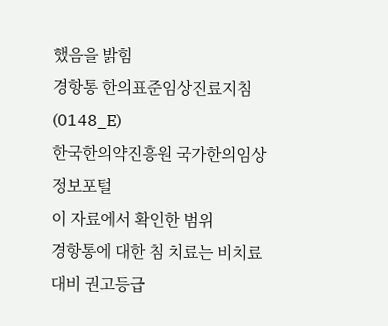했음을 밝힘
경항통 한의표준임상진료지침 (0148_E)
한국한의약진흥원 국가한의임상정보포털
이 자료에서 확인한 범위
경항통에 대한 침 치료는 비치료 대비 권고등급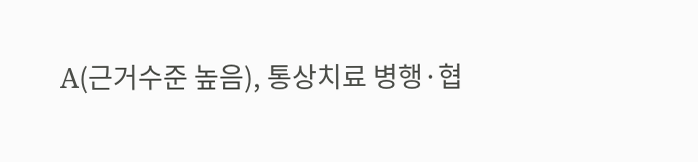A(근거수준 높음), 통상치료 병행·협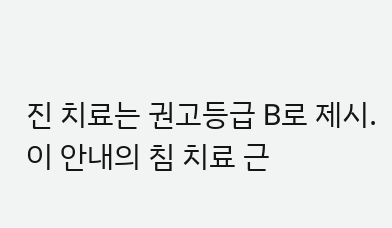진 치료는 권고등급 B로 제시. 이 안내의 침 치료 근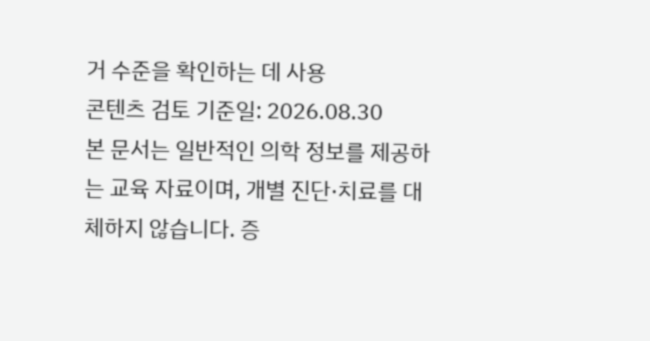거 수준을 확인하는 데 사용
콘텐츠 검토 기준일: 2026.08.30
본 문서는 일반적인 의학 정보를 제공하는 교육 자료이며, 개별 진단·치료를 대체하지 않습니다. 증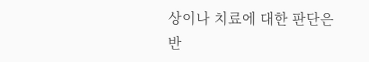상이나 치료에 대한 판단은 반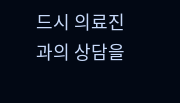드시 의료진과의 상담을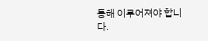통해 이루어져야 합니다.